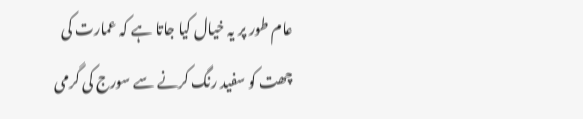عام طور پر یہ خیال کیا جاتا ہے کہ عمارت کی چھت کو سفید رنگ کرنے سے سورج کی گرمی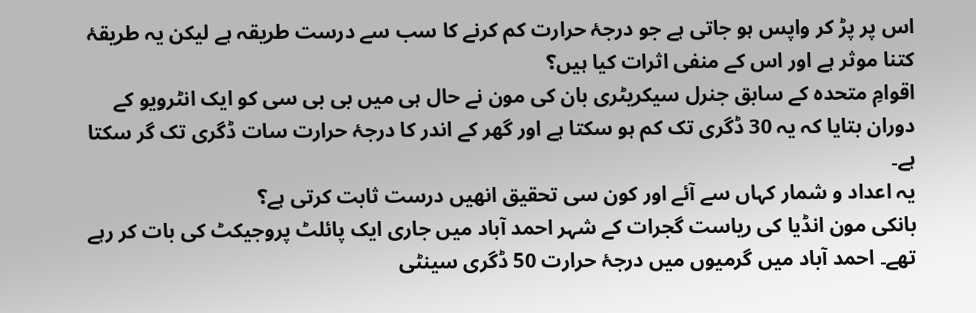اس پر پڑ کر واپس ہو جاتی ہے جو درجۂ حرارت کم کرنے کا سب سے درست طریقہ ہے لیکن یہ طریقۂ کتنا موثر ہے اور اس کے منفی اثرات کیا ہیں؟
اقوامِ متحدہ کے سابق جنرل سیکریٹری بان کی مون نے حال ہی میں بی بی سی کو ایک انٹرویو کے دوران بتایا کہ یہ 30 ڈگری تک کم ہو سکتا ہے اور گھر کے اندر کا درجۂ حرارت سات ڈگری تک گر سکتا ہے۔
یہ اعداد و شمار کہاں سے آئے اور کون سی تحقیق انھیں درست ثابت کرتی ہے؟
بانکی مون انڈیا کی ریاست گجرات کے شہر احمد آباد میں جاری ایک پائلٹ پروجیکٹ کی بات کر رہے تھے۔ احمد آباد میں گرمیوں میں درجۂ حرارت 50 ڈگری سینٹی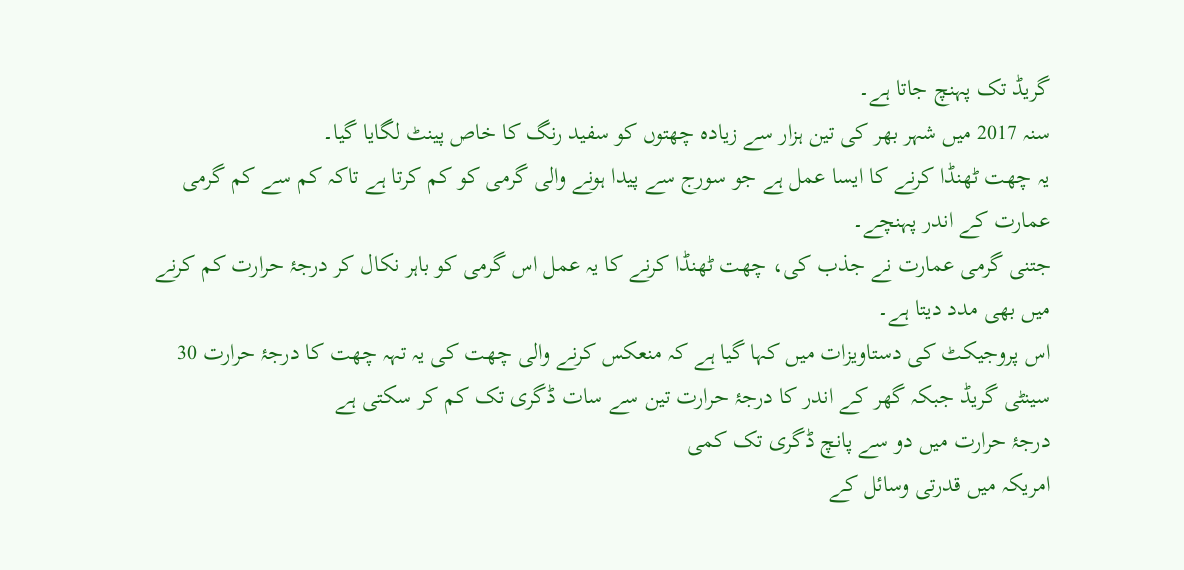گریڈ تک پہنچ جاتا ہے۔
سنہ 2017 میں شہر بھر کی تین ہزار سے زیادہ چھتوں کو سفید رنگ کا خاص پینٹ لگایا گیا۔
یہ چھت ٹھنڈا کرنے کا ایسا عمل ہے جو سورج سے پیدا ہونے والی گرمی کو کم کرتا ہے تاکہ کم سے کم گرمی عمارت کے اندر پہنچے۔
جتنی گرمی عمارت نے جذب کی، چھت ٹھنڈا کرنے کا یہ عمل اس گرمی کو باہر نکال کر درجۂ حرارت کم کرنے میں بھی مدد دیتا ہے۔
اس پروجیکٹ کی دستاویزات میں کہا گیا ہے کہ منعکس کرنے والی چھت کی یہ تہہ چھت کا درجۂ حرارت 30 سینٹی گریڈ جبکہ گھر کے اندر کا درجۂ حرارت تین سے سات ڈگری تک کم کر سکتی ہے
درجۂ حرارت میں دو سے پانچ ڈگری تک کمی
امریکہ میں قدرتی وسائل کے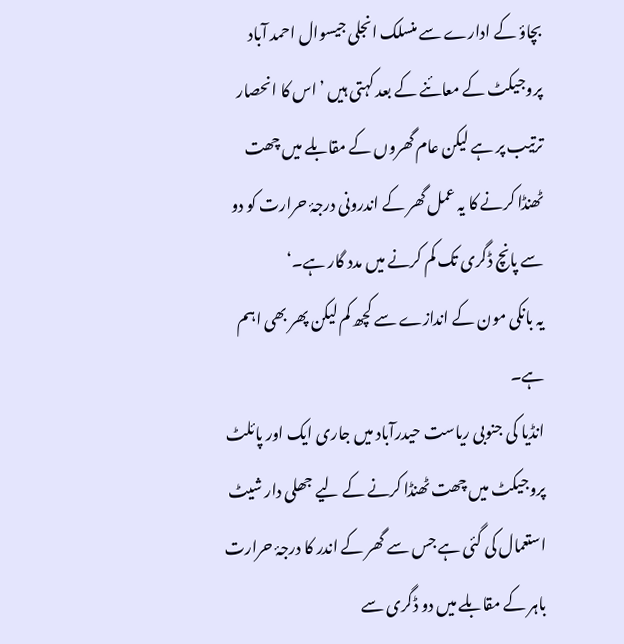بچاؤ کے ادارے سے منسلک انجلی جیسوال احمد آباد پروجیکٹ کے معائنے کے بعد کہتی ہیں ’اس کا انحصار ترتیب پر ہے لیکن عام گھروں کے مقابلے میں چھت ٹھنڈا کرنے کا یہ عمل گھر کے اندرونی درجۂ حرارت کو دو سے پانچ ڈگری تک کم کرنے میں مدد گار ہے۔‘
یہ بانکی مون کے اندازے سے کچھ کم لیکن پھر بھی اہم ہے۔
انڈیا کی جنوبی ریاست حیدرآباد میں جاری ایک اور پائلٹ پروجیکٹ میں چھت ٹھنڈا کرنے کے لیے جھلی دار شیٹ استعمال کی گئی ہے جس سے گھر کے اندر کا درجۂ حرارت باہر کے مقابلے میں دو ڈگری سے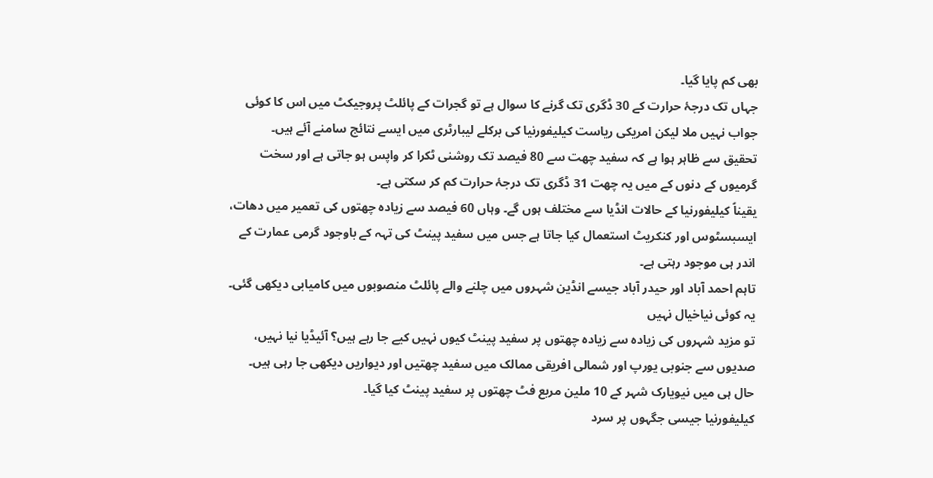بھی کم پایا گیا۔
جہاں تک درجۂ حرارت کے 30 ڈگری تک گرنے کا سوال ہے تو گجرات کے پائلٹ پروجیکٹ میں اس کا کوئی جواب نہیں ملا لیکن امریکی ریاست کیلیفورنیا کی برکلے لیبارٹری میں ایسے نتائج سامنے آئے ہیں۔
تحقیق سے ظاہر ہوا ہے کہ سفید چھت سے 80 فیصد تک روشنی ٹکرا کر واپس ہو جاتی ہے اور سخت گرمیوں کے دنوں کے میں یہ چھت 31 ڈگری تک درجۂ حرارت کم کر سکتی ہے۔
یقیناً کیلیفورنیا کے حالات انڈیا سے مختلف ہوں گے۔ وہاں 60 فیصد سے زیادہ چھتوں کی تعمیر میں دھات، ایسبسٹوس اور کنکریٹ استعمال کیا جاتا ہے جس میں سفید پینٹ کی تہہ کے باوجود گرمی عمارت کے اندر ہی موجود رہتی ہے۔
تاہم احمد آباد اور حیدر آباد جیسے انڈین شہروں میں چلنے والے پائلٹ منصوبوں میں کامیابی دیکھی گئی۔
یہ کوئی نیاخیال نہیں
تو مزید شہروں کی زیادہ سے زیادہ چھتوں پر سفید پینٹ کیوں نہیں کیے جا رہے ہیں؟ آئیڈیا نیا نہیں، صدیوں سے جنوبی یورپ اور شمالی افریقی ممالک میں سفید چھتیں اور دیواریں دیکھی جا رہی ہیں۔
حال ہی میں نیویارک شہر کے 10 ملین مربع فٹ چھتوں پر سفید پینٹ کیا گیا۔
کیلیفورنیا جیسی جگہوں پر سرد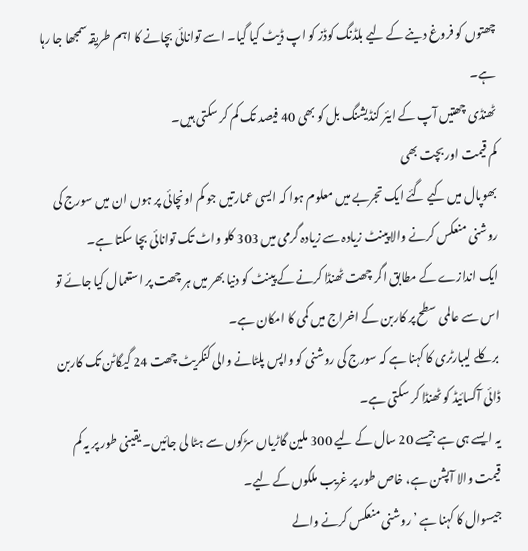چھتوں کو فروغ دینے کے لیے بلڈنگ کوڈز کو اپ ڈیٹ کیا گیا۔ اسے توانائی بچانے کا اہم طریقہ سمجھا جا رہا ہے۔
ٹھنڈی چھتیں آپ کے ایئر کنڈیشنگ بل کو بھی 40 فیصد تک کم کر سکتی ہیں۔
کم قیمت اور بچت بھی
بھوپال میں کیے گئے ایک تجربے میں معلوم ہوا کہ ایسی عمارتیں جو کم اونچائی پر ہوں ان میں سورج کی روشنی منعکس کرنے والا پینٹ زیادہ سے زیادہ گرمی میں 303 کلو واٹ تک توانائی بچا سکتا ہے۔
ایک اندازے کے مطابق اگر چھت ٹھنڈا کرنے کے پینٹ کو دنیا بھر میں ہر چھت پر استعمال کیا جائے تو اس سے عالمی سطح پر کاربن کے اخراج میں کمی کا امکان ہے۔
برکلے لیبارٹری کا کہنا ہے کہ سورج کی روشنی کو واپس پلٹانے والی کنکریٹ چھت 24 گیگاٹن تک کاربن ڈائی آکسائیڈ کو ٹھنڈا کر سکتی ہے۔
یہ ایسے ہی ہے جیسے 20 سال کے لیے 300 ملین گاڑیاں سڑکوں سے ہٹا لی جائیں۔ یقینی طور پر یہ کم قیمت والا آپشن ہے، خاص طور پر غریب ملکوں کے لیے۔
جیسوال کا کہنا ہے ’روشنی منعکس کرنے والے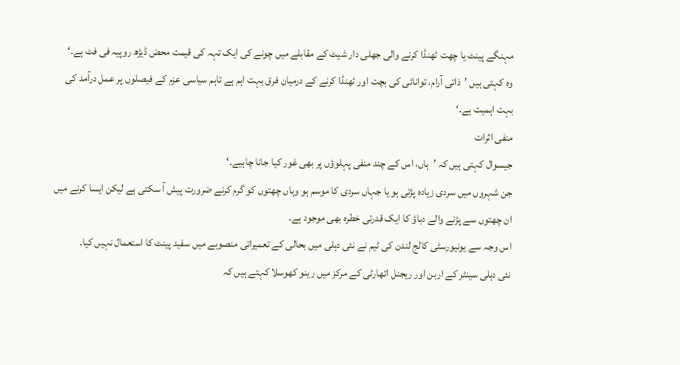مہنگے پینٹ یا چھت ٹھنڈا کرنے والی جھلی دار شیٹ کے مقابلے میں چونے کی ایک تہہ کی قیمت محض ڈیڑھ روپیہ فی فٹ ہے۔‘
وہ کہتی ہیں ’ذاتی آرام، توانائی کی بچت اور ٹھنڈا کرنے کے درمیان فرق بہت اہم ہے تاہم سیاسی عزم کے فیصلوں پر عمل درآمد کی بہت اہمیت ہے۔‘
منفی اثرات
جیسوال کہتی ہیں کہ ’ہاں، اس کے چند منفی پہلوؤں پر بھی غور کیا جانا چاہیے۔‘
جن شہروں میں سردی زیادہ پڑتی ہو یا جہاں سردی کا موسم ہو وہاں چھتوں کو گرم کرنے ضرورت پیش آ سکتی ہے لیکن ایسا کرنے میں ان چھتوں سے پڑنے والے دباؤ کا ایک قدرتی خطرہ بھی موجود ہے۔
اس وجہ سے یونیورسٹی کالج لندن کی ٹیم نے نئی دہلی میں بحالی کے تعمیراتی منصوبے میں سفید پینٹ کا استعمال نہیں کیا۔
نئی دہلی سینٹر کے اربن اور ریجنل اتھارٹی کے مرکز میں رینو کھوسلا کہتے ہیں کہ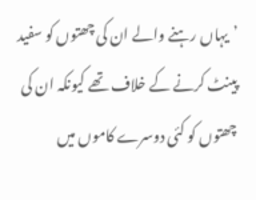’یہاں رہنے والے ان کی چھتوں کو سفید پینٹ کرنے کے خلاف تھے کیونکہ ان کی چھتوں کو کئی دوسرے کاموں میں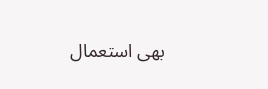بھی استعمال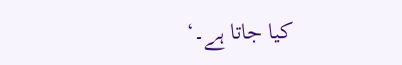کیا جاتا ہے۔‘